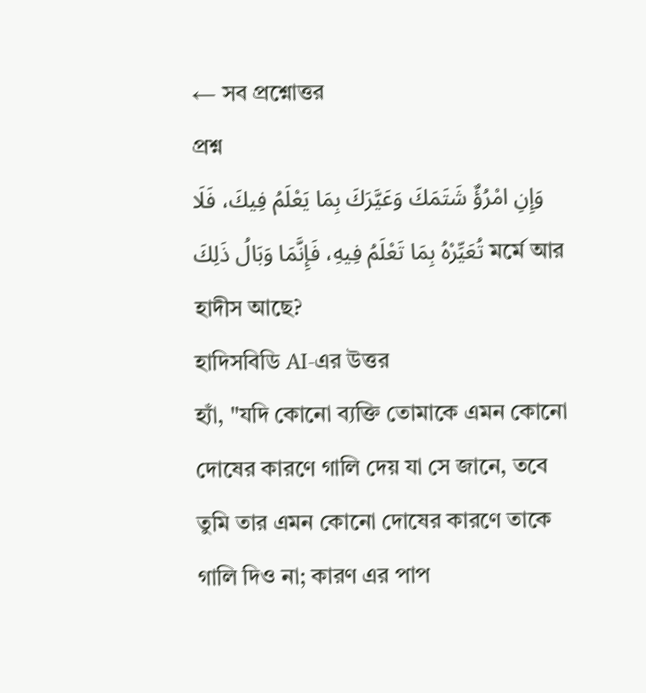← সব প্রশ্নোত্তর
প্রশ্ন
وَإِنِ امْرُؤٌ شَتَمَكَ وَعَيَّرَكَ بِمَا يَعْلَمُ فِيكَ، فَلَا تُعَيِّرْهُ بِمَا تَعْلَمُ فِيهِ، فَإِنَّمَا وَبَالُ ذَلِكَ মর্মে আর হাদীস আছে?
হাদিসবিডি AI-এর উত্তর
হ্যাঁ, "যদি কোনো ব্যক্তি তোমাকে এমন কোনো দোষের কারণে গালি দেয় যা সে জানে, তবে তুমি তার এমন কোনো দোষের কারণে তাকে গালি দিও না; কারণ এর পাপ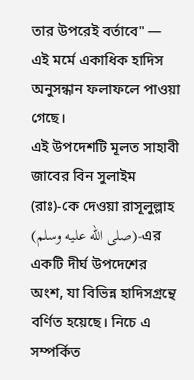তার উপরেই বর্তাবে" — এই মর্মে একাধিক হাদিস অনুসন্ধান ফলাফলে পাওয়া গেছে।
এই উপদেশটি মূলত সাহাবী জাবের বিন সুলাইম (রাঃ)-কে দেওয়া রাসূলুল্লাহ (صلى الله عليه وسلم)-এর একটি দীর্ঘ উপদেশের অংশ, যা বিভিন্ন হাদিসগ্রন্থে বর্ণিত হয়েছে। নিচে এ সম্পর্কিত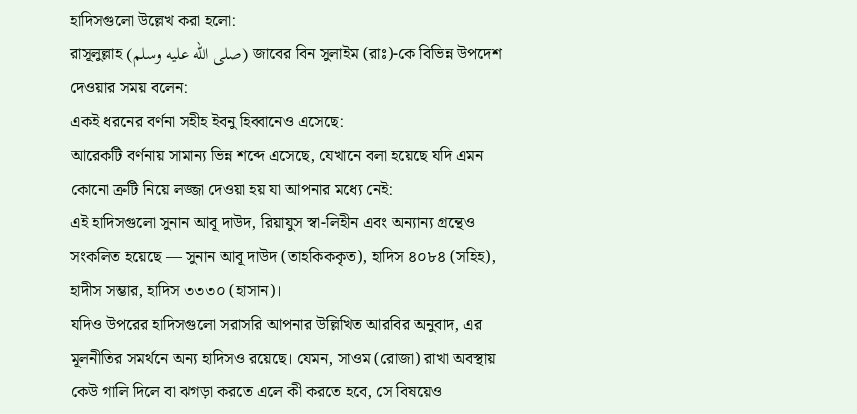হাদিসগুলো উল্লেখ করা হলো:
রাসূলুল্লাহ (صلى الله عليه وسلم) জাবের বিন সুলাইম (রাঃ)-কে বিভিন্ন উপদেশ দেওয়ার সময় বলেন:
একই ধরনের বর্ণনা সহীহ ইবনু হিব্বানেও এসেছে:
আরেকটি বর্ণনায় সামান্য ভিন্ন শব্দে এসেছে, যেখানে বলা হয়েছে যদি এমন কোনো ত্রুটি নিয়ে লজ্জা দেওয়া হয় যা আপনার মধ্যে নেই:
এই হাদিসগুলো সুনান আবূ দাউদ, রিয়াযুস স্বা-লিহীন এবং অন্যান্য গ্রন্থেও সংকলিত হয়েছে — সুনান আবূ দাউদ (তাহকিককৃত), হাদিস ৪০৮৪ (সহিহ), হাদীস সম্ভার, হাদিস ৩৩৩০ (হাসান)।
যদিও উপরের হাদিসগুলো সরাসরি আপনার উল্লিখিত আরবির অনুবাদ, এর মূলনীতির সমর্থনে অন্য হাদিসও রয়েছে। যেমন, সাওম (রোজা) রাখা অবস্থায় কেউ গালি দিলে বা ঝগড়া করতে এলে কী করতে হবে, সে বিষয়েও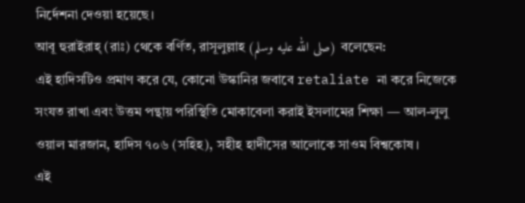নির্দেশনা দেওয়া হয়েছে।
আবূ হুরাইরাহ্ (রাঃ) থেকে বর্ণিত, রাসূলুল্লাহ (صلى الله عليه وسلم) বলেছেন:
এই হাদিসটিও প্রমাণ করে যে, কোনো উস্কানির জবাবে retaliate না করে নিজেকে সংযত রাখা এবং উত্তম পন্থায় পরিস্থিতি মোকাবেলা করাই ইসলামের শিক্ষা — আল-লুলু ওয়াল মারজান, হাদিস ৭০৬ (সহিহ), সহীহ হাদীসের আলোকে সাওম বিশ্বকোষ।
এই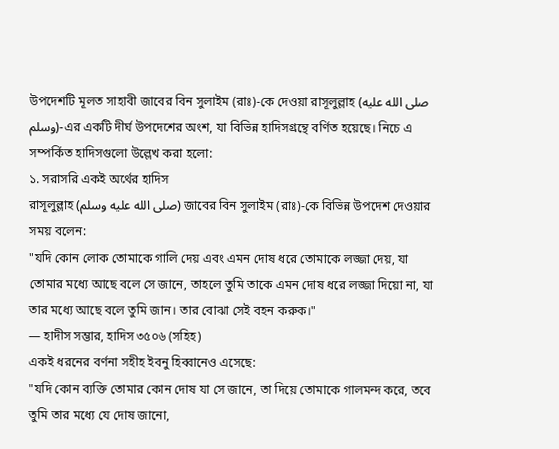উপদেশটি মূলত সাহাবী জাবের বিন সুলাইম (রাঃ)-কে দেওয়া রাসূলুল্লাহ (صلى الله عليه وسلم)-এর একটি দীর্ঘ উপদেশের অংশ, যা বিভিন্ন হাদিসগ্রন্থে বর্ণিত হয়েছে। নিচে এ সম্পর্কিত হাদিসগুলো উল্লেখ করা হলো:
১. সরাসরি একই অর্থের হাদিস
রাসূলুল্লাহ (صلى الله عليه وسلم) জাবের বিন সুলাইম (রাঃ)-কে বিভিন্ন উপদেশ দেওয়ার সময় বলেন:
"যদি কোন লোক তোমাকে গালি দেয় এবং এমন দোষ ধরে তোমাকে লজ্জা দেয়, যা তোমার মধ্যে আছে বলে সে জানে, তাহলে তুমি তাকে এমন দোষ ধরে লজ্জা দিয়ো না, যা তার মধ্যে আছে বলে তুমি জান। তার বোঝা সেই বহন করুক।"
— হাদীস সম্ভার, হাদিস ৩৫০৬ (সহিহ)
একই ধরনের বর্ণনা সহীহ ইবনু হিব্বানেও এসেছে:
"যদি কোন ব্যক্তি তোমার কোন দোষ যা সে জানে, তা দিয়ে তোমাকে গালমন্দ করে, তবে তুমি তার মধ্যে যে দোষ জানো,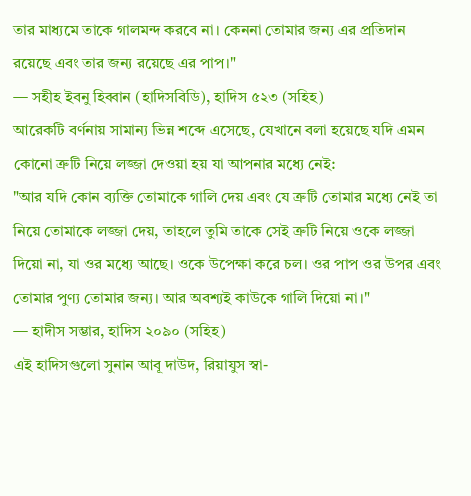তার মাধ্যমে তাকে গালমন্দ করবে না। কেননা তোমার জন্য এর প্রতিদান রয়েছে এবং তার জন্য রয়েছে এর পাপ।"
— সহীহ ইবনু হিব্বান (হাদিসবিডি), হাদিস ৫২৩ (সহিহ)
আরেকটি বর্ণনায় সামান্য ভিন্ন শব্দে এসেছে, যেখানে বলা হয়েছে যদি এমন কোনো ত্রুটি নিয়ে লজ্জা দেওয়া হয় যা আপনার মধ্যে নেই:
"আর যদি কোন ব্যক্তি তোমাকে গালি দেয় এবং যে ত্রুটি তোমার মধ্যে নেই তা নিয়ে তোমাকে লজ্জা দেয়, তাহলে তুমি তাকে সেই ত্রুটি নিয়ে ওকে লজ্জা দিয়ো না, যা ওর মধ্যে আছে। ওকে উপেক্ষা করে চল। ওর পাপ ওর উপর এবং তোমার পুণ্য তোমার জন্য। আর অবশ্যই কাউকে গালি দিয়ো না।"
— হাদীস সম্ভার, হাদিস ২০৯০ (সহিহ)
এই হাদিসগুলো সুনান আবূ দাউদ, রিয়াযুস স্বা-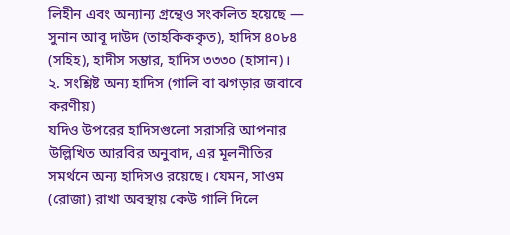লিহীন এবং অন্যান্য গ্রন্থেও সংকলিত হয়েছে — সুনান আবূ দাউদ (তাহকিককৃত), হাদিস ৪০৮৪ (সহিহ), হাদীস সম্ভার, হাদিস ৩৩৩০ (হাসান)।
২. সংশ্লিষ্ট অন্য হাদিস (গালি বা ঝগড়ার জবাবে করণীয়)
যদিও উপরের হাদিসগুলো সরাসরি আপনার উল্লিখিত আরবির অনুবাদ, এর মূলনীতির সমর্থনে অন্য হাদিসও রয়েছে। যেমন, সাওম (রোজা) রাখা অবস্থায় কেউ গালি দিলে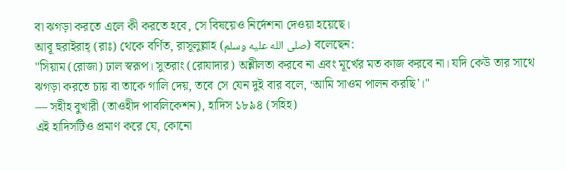বা ঝগড়া করতে এলে কী করতে হবে, সে বিষয়েও নির্দেশনা দেওয়া হয়েছে।
আবূ হুরাইরাহ্ (রাঃ) থেকে বর্ণিত, রাসূলুল্লাহ (صلى الله عليه وسلم) বলেছেন:
"সিয়াম (রোজা) ঢাল স্বরূপ। সুতরাং (রোযাদার) অশ্লীলতা করবে না এবং মূর্খের মত কাজ করবে না। যদি কেউ তার সাথে ঝগড়া করতে চায় বা তাকে গালি দেয়, তবে সে যেন দুই বার বলে, ‘আমি সাওম পালন করছি’।"
— সহীহ বুখারী (তাওহীদ পাবলিকেশন), হাদিস ১৮৯৪ (সহিহ)
এই হাদিসটিও প্রমাণ করে যে, কোনো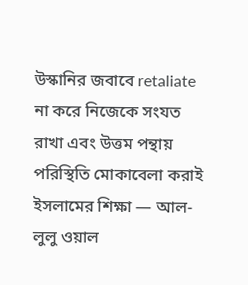উস্কানির জবাবে retaliate না করে নিজেকে সংযত রাখা এবং উত্তম পন্থায় পরিস্থিতি মোকাবেলা করাই ইসলামের শিক্ষা — আল-লুলু ওয়াল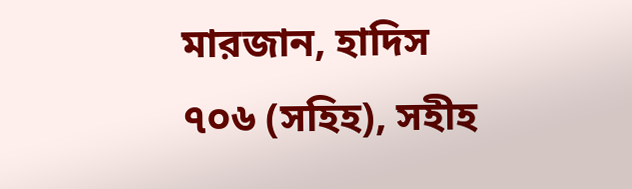মারজান, হাদিস ৭০৬ (সহিহ), সহীহ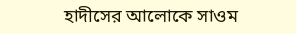হাদীসের আলোকে সাওম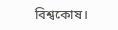বিশ্বকোষ।